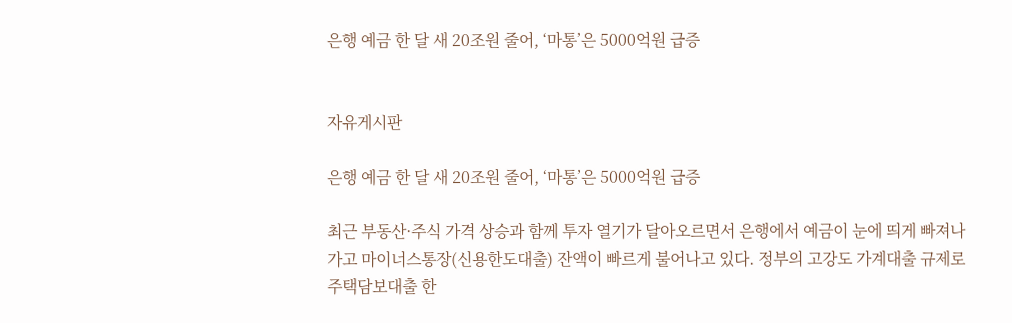은행 예금 한 달 새 20조원 줄어, ‘마통’은 5000억원 급증


자유게시판

은행 예금 한 달 새 20조원 줄어, ‘마통’은 5000억원 급증

최근 부동산·주식 가격 상승과 함께 투자 열기가 달아오르면서 은행에서 예금이 눈에 띄게 빠져나가고 마이너스통장(신용한도대출) 잔액이 빠르게 불어나고 있다. 정부의 고강도 가계대출 규제로 주택담보대출 한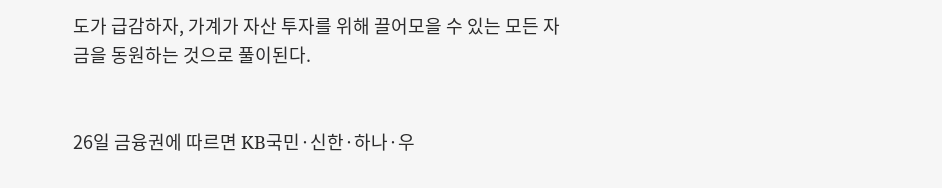도가 급감하자, 가계가 자산 투자를 위해 끌어모을 수 있는 모든 자금을 동원하는 것으로 풀이된다.


26일 금융권에 따르면 KB국민·신한·하나·우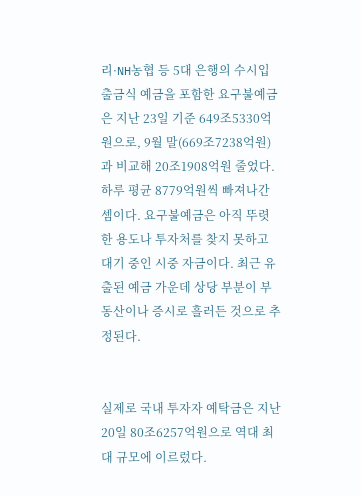리·NH농협 등 5대 은행의 수시입출금식 예금을 포함한 요구불예금은 지난 23일 기준 649조5330억원으로, 9월 말(669조7238억원)과 비교해 20조1908억원 줄었다. 하루 평균 8779억원씩 빠져나간 셈이다. 요구불예금은 아직 뚜렷한 용도나 투자처를 찾지 못하고 대기 중인 시중 자금이다. 최근 유출된 예금 가운데 상당 부분이 부동산이나 증시로 흘러든 것으로 추정된다.


실제로 국내 투자자 예탁금은 지난 20일 80조6257억원으로 역대 최대 규모에 이르렀다.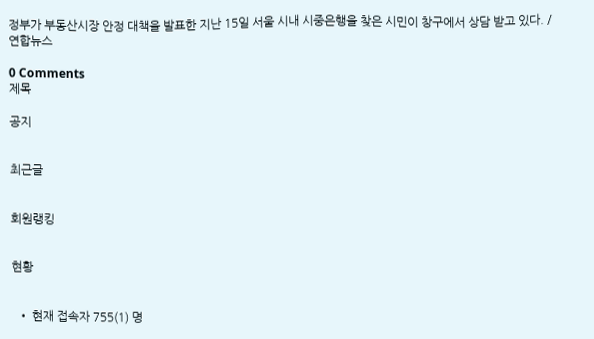정부가 부동산시장 안정 대책을 발표한 지난 15일 서울 시내 시중은행을 찾은 시민이 창구에서 상담 받고 있다. /연합뉴스

0 Comments
제목

공지


최근글


회원랭킹


현황


  • 현재 접속자 755(1) 명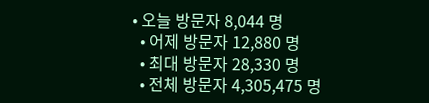• 오늘 방문자 8,044 명
  • 어제 방문자 12,880 명
  • 최대 방문자 28,330 명
  • 전체 방문자 4,305,475 명